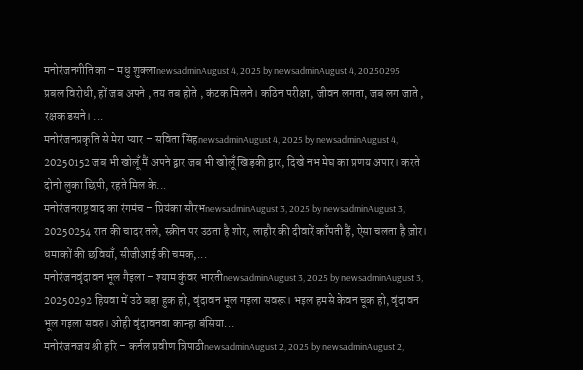मनोरंजनगीतिका – मधु शुक्लाnewsadminAugust 4, 2025 by newsadminAugust 4, 20250295 प्रबल विरोधी, हों जब अपने , तय तब होते , कंटक मिलने। कठिन परीक्षा, जीवन लगता, जब लग जाते , रक्षक डसने। ...
मनोरंजनप्रकृति से मेरा प्यार – सविता सिंहnewsadminAugust 4, 2025 by newsadminAugust 4, 20250152 जब भी खोलूँ मैं अपने द्वार जब भी खोलूँ खिड़की द्वार, दिखे नभ मेघ का प्रणय अपार। करते दोनो लुका छिपी, रहते मिल के...
मनोरंजनराष्ट्रवाद का रंगमंच – प्रियंका सौरभnewsadminAugust 3, 2025 by newsadminAugust 3, 20250254 रात की चादर तले, स्क्रीन पर उठता है शोर, लाहौर की दीवारें काँपती हैं, ऐसा चलता है ज़ोर। धमाकों की छवियाँ, सीजीआई की चमक,...
मनोरंजनवृंदावन भूल गैइला – श्याम कुंवर भारतीnewsadminAugust 3, 2025 by newsadminAugust 3, 20250292 हियवा में उठे बड़ा हुक हो, वृंदावन भूल गइला सवरू। भइल हमसे केवन चूक हो, वृंदावन भूल गइला सवरु। ओही वृंदावनवा कान्हा बंसिया...
मनोरंजनजय श्री हरि – कर्नल प्रवीण त्रिपाठीnewsadminAugust 2, 2025 by newsadminAugust 2,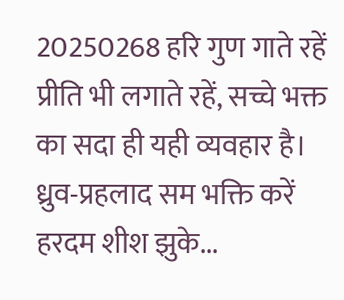20250268 हरि गुण गाते रहें प्रीति भी लगाते रहें, सच्चे भक्त का सदा ही यही व्यवहार है। ध्रुव-प्रहलाद सम भक्ति करें हरदम शीश झुके...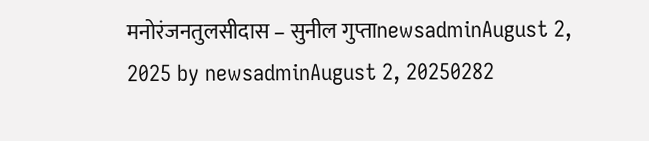मनोरंजनतुलसीदास – सुनील गुप्ताnewsadminAugust 2, 2025 by newsadminAugust 2, 20250282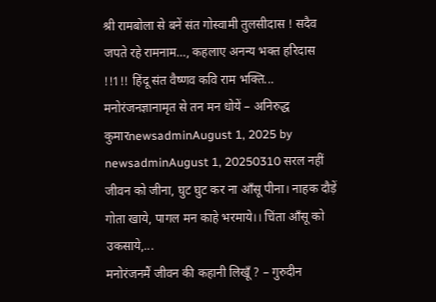श्री रामबोला से बनें संत गोस्वामी तुलसीदास ! सदैव जपते रहे रामनाम…, कहलाए अनन्य भक्त हरिदास !!1!! हिंदू संत वैष्णव कवि राम भक्ति...
मनोरंजनज्ञानामृत से तन मन धोयें – अनिरुद्ध कुमारnewsadminAugust 1, 2025 by newsadminAugust 1, 20250310 सरल नहीं जीवन को जीना, घुट घुट कर ना आँसू पीना। नाहक दौड़ें गोता खाये, पागल मन काहे भरमाये।। चिंता आँसू को उकसाये,...
मनोरंजनमैं जीवन की कहानी लिखूँ ? – गुरुदीन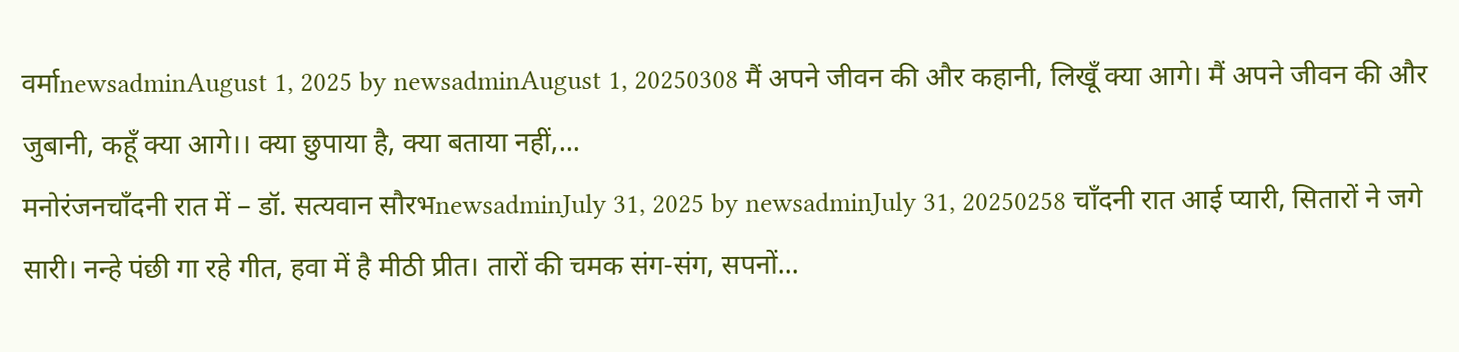वर्माnewsadminAugust 1, 2025 by newsadminAugust 1, 20250308 मैं अपने जीवन की और कहानी, लिखूँ क्या आगे। मैं अपने जीवन की और जुबानी, कहूँ क्या आगे।। क्या छुपाया है, क्या बताया नहीं,...
मनोरंजनचाँदनी रात में – डॉ. सत्यवान सौरभnewsadminJuly 31, 2025 by newsadminJuly 31, 20250258 चाँदनी रात आई प्यारी, सितारों ने जगे सारी। नन्हे पंछी गा रहे गीत, हवा में है मीठी प्रीत। तारों की चमक संग-संग, सपनों...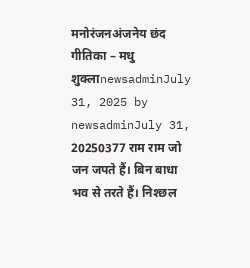मनोरंजनअंजनेय छंद गीतिका – मधु शुक्लाnewsadminJuly 31, 2025 by newsadminJuly 31, 20250377 राम राम जो जन जपते हैं। बिन बाधा भव से तरते हैं। निश्छल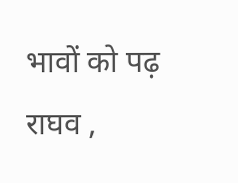भावों को पढ़ राघव ,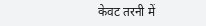केवट तरनी में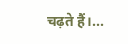चढ़ते हैं।...